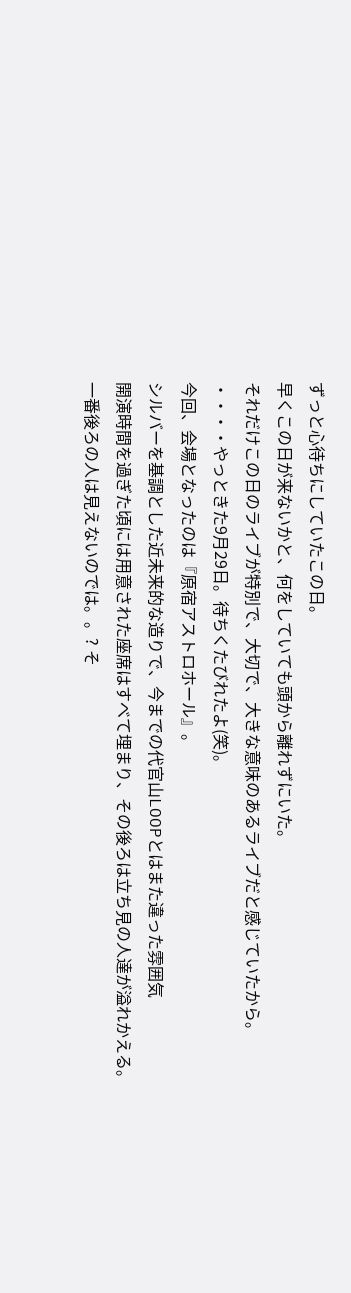ずっと心待ちにしていたこの日。
早くこの日が来ないかと、何をしていても頭から離れずにいた。
それだけこの日のライブが特別で、大切で、大きな意味のあるライブだと感じていたから。
・・・・やっときた9月29日。待ちくたびれたよ(笑)。
今回、会場となったのは『原宿アストロホール』。
シルバーを基調とした近未来的な造りで、今までの代官山LOOPとはまた違った雰囲気
開演時間を過ぎた頃には用意された座席はすべて埋まり、その後ろは立ち見の人達が溢れかえる。
一番後ろの人は見えないのでは。。? そ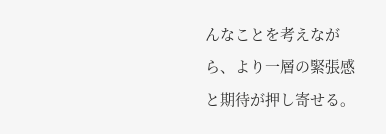んなことを考えながら、より一層の緊張感と期待が押し寄せる。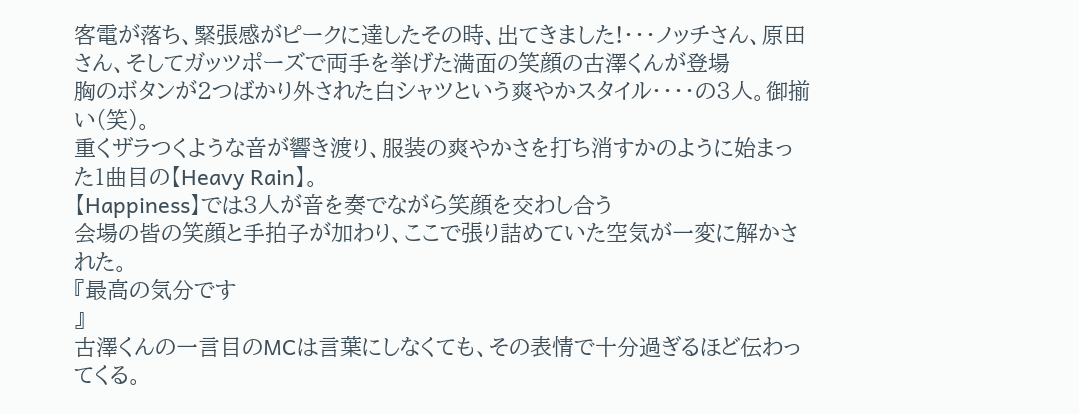客電が落ち、緊張感がピークに達したその時、出てきました!・・・ノッチさん、原田さん、そしてガッツポーズで両手を挙げた満面の笑顔の古澤くんが登場
胸のボタンが2つばかり外された白シャツという爽やかスタイル・・・・の3人。御揃い(笑)。
重くザラつくような音が響き渡り、服装の爽やかさを打ち消すかのように始まった1曲目の【Heavy Rain】。
【Happiness】では3人が音を奏でながら笑顔を交わし合う
会場の皆の笑顔と手拍子が加わり、ここで張り詰めていた空気が一変に解かされた。
『最高の気分です
』
古澤くんの一言目のMCは言葉にしなくても、その表情で十分過ぎるほど伝わってくる。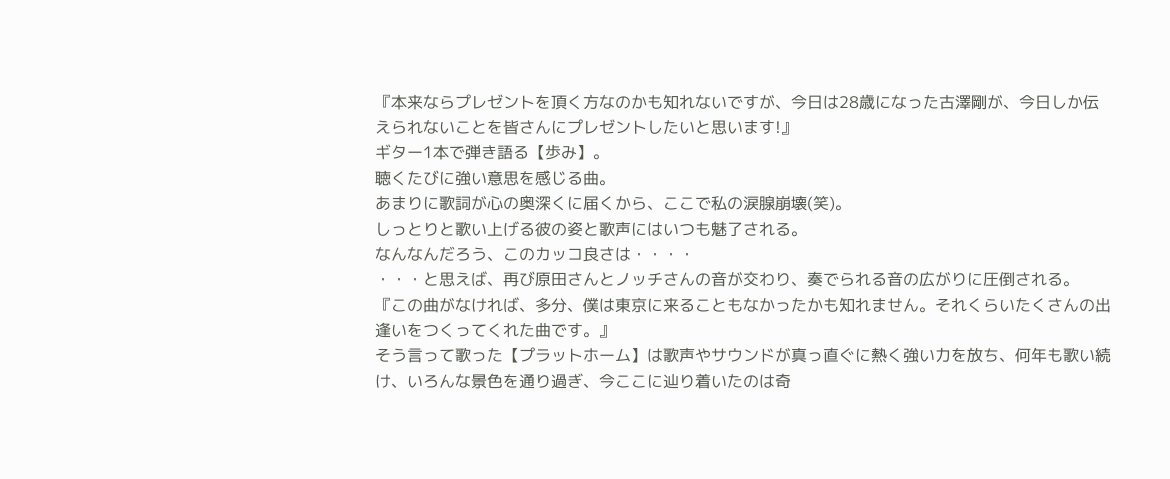『本来ならプレゼントを頂く方なのかも知れないですが、今日は28歳になった古澤剛が、今日しか伝えられないことを皆さんにプレゼントしたいと思います!』
ギター1本で弾き語る【歩み】。
聴くたびに強い意思を感じる曲。
あまりに歌詞が心の奥深くに届くから、ここで私の涙腺崩壊(笑)。
しっとりと歌い上げる彼の姿と歌声にはいつも魅了される。
なんなんだろう、このカッコ良さは・・・・
・・・と思えば、再び原田さんとノッチさんの音が交わり、奏でられる音の広がりに圧倒される。
『この曲がなければ、多分、僕は東京に来ることもなかったかも知れません。それくらいたくさんの出逢いをつくってくれた曲です。』
そう言って歌った【プラットホーム】は歌声やサウンドが真っ直ぐに熱く強い力を放ち、何年も歌い続け、いろんな景色を通り過ぎ、今ここに辿り着いたのは奇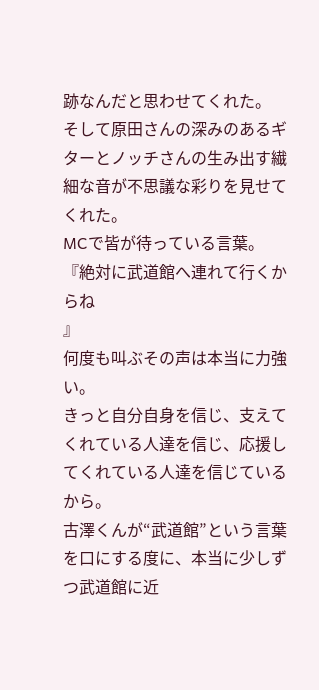跡なんだと思わせてくれた。
そして原田さんの深みのあるギターとノッチさんの生み出す繊細な音が不思議な彩りを見せてくれた。
MCで皆が待っている言葉。
『絶対に武道館へ連れて行くからね
』
何度も叫ぶその声は本当に力強い。
きっと自分自身を信じ、支えてくれている人達を信じ、応援してくれている人達を信じているから。
古澤くんが“武道館”という言葉を口にする度に、本当に少しずつ武道館に近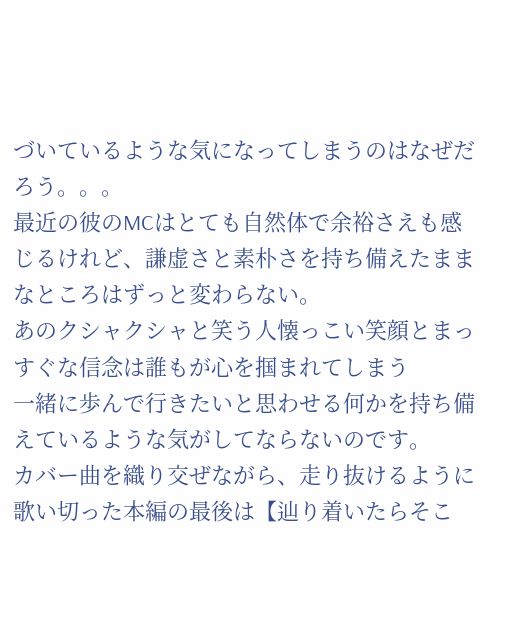づいているような気になってしまうのはなぜだろう。。。
最近の彼のMCはとても自然体で余裕さえも感じるけれど、謙虚さと素朴さを持ち備えたままなところはずっと変わらない。
あのクシャクシャと笑う人懐っこい笑顔とまっすぐな信念は誰もが心を掴まれてしまう
一緒に歩んで行きたいと思わせる何かを持ち備えているような気がしてならないのです。
カバー曲を織り交ぜながら、走り抜けるように歌い切った本編の最後は【辿り着いたらそこ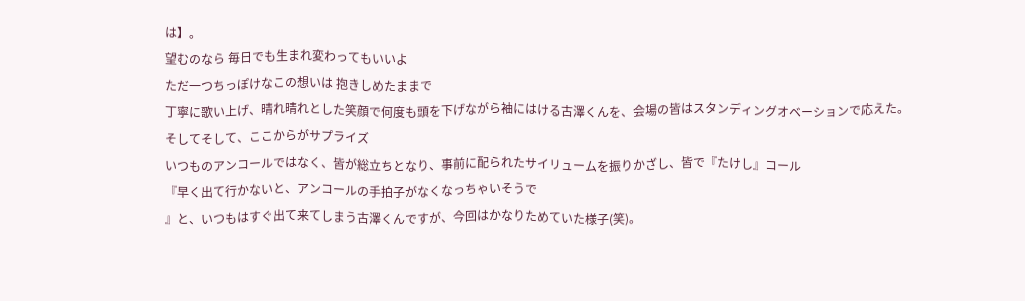は】。
望むのなら 毎日でも生まれ変わってもいいよ
ただ一つちっぽけなこの想いは 抱きしめたままで
丁寧に歌い上げ、晴れ晴れとした笑顔で何度も頭を下げながら袖にはける古澤くんを、会場の皆はスタンディングオベーションで応えた。
そしてそして、ここからがサプライズ
いつものアンコールではなく、皆が総立ちとなり、事前に配られたサイリュームを振りかざし、皆で『たけし』コール
『早く出て行かないと、アンコールの手拍子がなくなっちゃいそうで
』と、いつもはすぐ出て来てしまう古澤くんですが、今回はかなりためていた様子(笑)。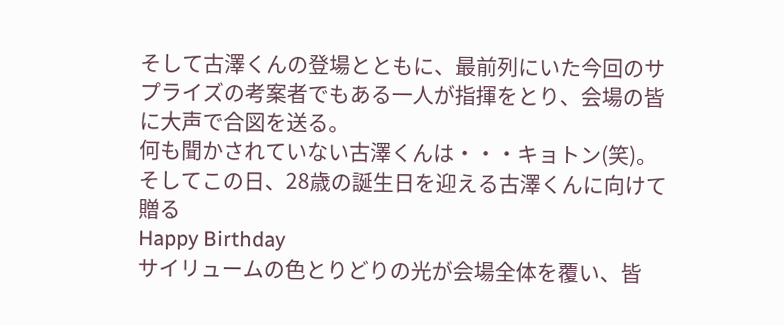そして古澤くんの登場とともに、最前列にいた今回のサプライズの考案者でもある一人が指揮をとり、会場の皆に大声で合図を送る。
何も聞かされていない古澤くんは・・・キョトン(笑)。
そしてこの日、28歳の誕生日を迎える古澤くんに向けて贈る
Happy Birthday
サイリュームの色とりどりの光が会場全体を覆い、皆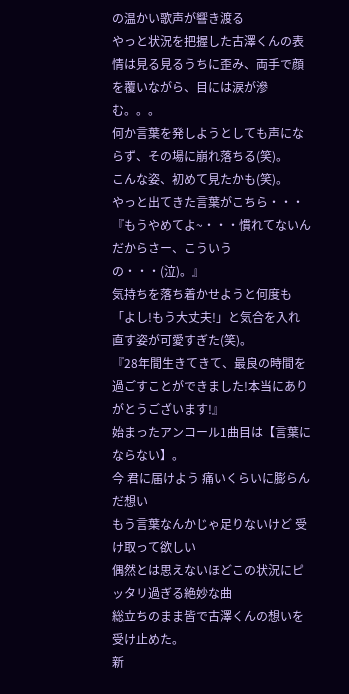の温かい歌声が響き渡る
やっと状況を把握した古澤くんの表情は見る見るうちに歪み、両手で顔を覆いながら、目には涙が滲む。。。
何か言葉を発しようとしても声にならず、その場に崩れ落ちる(笑)。
こんな姿、初めて見たかも(笑)。
やっと出てきた言葉がこちら・・・
『もうやめてよ~・・・慣れてないんだからさー、こういうの・・・(泣)。』
気持ちを落ち着かせようと何度も「よし!もう大丈夫!」と気合を入れ直す姿が可愛すぎた(笑)。
『28年間生きてきて、最良の時間を過ごすことができました!本当にありがとうございます!』
始まったアンコール1曲目は【言葉にならない】。
今 君に届けよう 痛いくらいに膨らんだ想い
もう言葉なんかじゃ足りないけど 受け取って欲しい
偶然とは思えないほどこの状況にピッタリ過ぎる絶妙な曲
総立ちのまま皆で古澤くんの想いを受け止めた。
新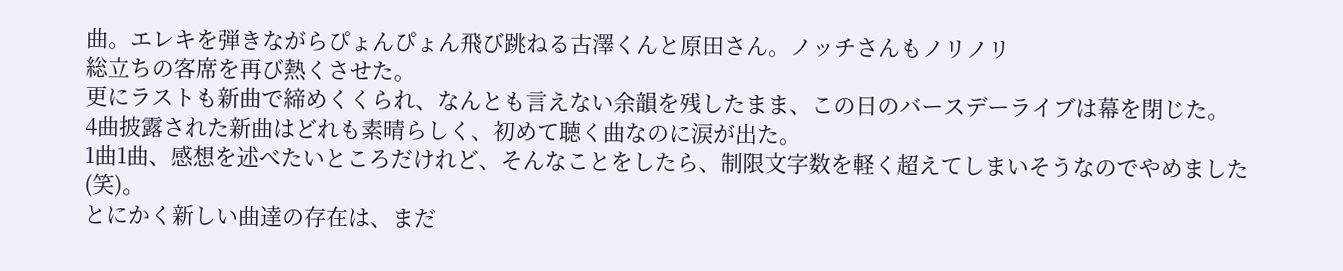曲。エレキを弾きながらぴょんぴょん飛び跳ねる古澤くんと原田さん。ノッチさんもノリノリ
総立ちの客席を再び熱くさせた。
更にラストも新曲で締めくくられ、なんとも言えない余韻を残したまま、この日のバースデーライブは幕を閉じた。
4曲披露された新曲はどれも素晴らしく、初めて聴く曲なのに涙が出た。
1曲1曲、感想を述べたいところだけれど、そんなことをしたら、制限文字数を軽く超えてしまいそうなのでやめました(笑)。
とにかく新しい曲達の存在は、まだ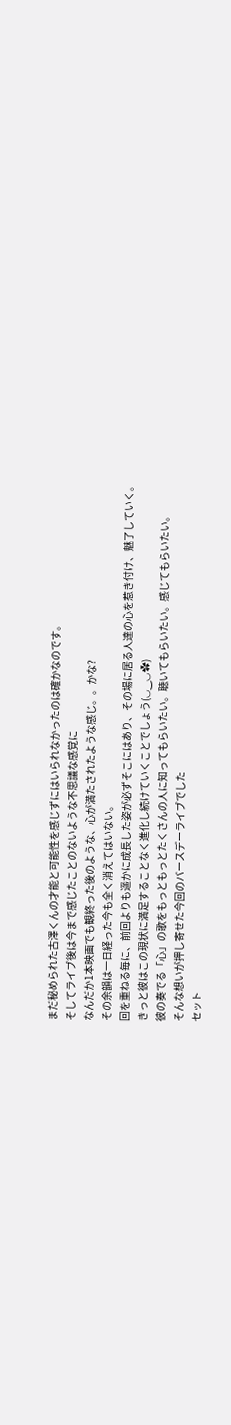まだ秘められた古澤くんの才能と可能性を感じずにはいられなかったのは確かなのです。
そしてライブ後は今まで感じたことのないような不思議な感覚に
なんだか1本映画でも観終った後のような、心が満たされたような感じ。。かな?
その余韻は一日経った今も全く消えてはいない。
回を重ねる毎に、前回よりも遥かに成長した姿が必ずそこにはあり、その場に居る人達の心を惹き付け、魅了していく。
きっと彼はこの現状に満足することなく進化し続けていくことでしょう(◡‿◡✿)
彼の奏でる「心」の歌をもっともっとたくさんの人に知ってもらいたい。聴いてもらいたい。感じてもらいたい。
そんな想いが押し寄せた今回のバースデーライブでした
セット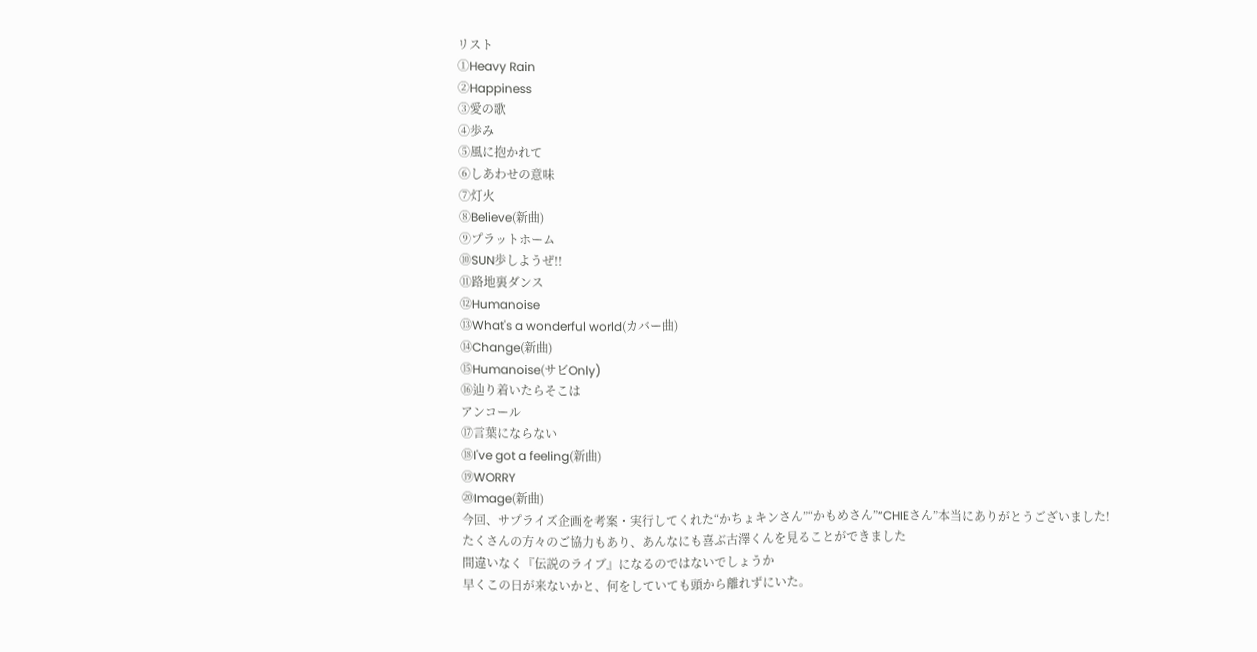リスト
①Heavy Rain
②Happiness
③愛の歌
④歩み
⑤風に抱かれて
⑥しあわせの意味
⑦灯火
⑧Believe(新曲)
⑨プラットホーム
⑩SUN歩しようぜ!!
⑪路地裏ダンス
⑫Humanoise
⑬What's a wonderful world(カバー曲)
⑭Change(新曲)
⑮Humanoise(サビOnly)
⑯辿り着いたらそこは
アンコール
⑰言葉にならない
⑱I've got a feeling(新曲)
⑲WORRY
⑳Image(新曲)
今回、サプライズ企画を考案・実行してくれた“かちょキンさん”“かもめさん”“CHIEさん”本当にありがとうございました!
たくさんの方々のご協力もあり、あんなにも喜ぶ古澤くんを見ることができました
間違いなく『伝説のライブ』になるのではないでしょうか
早くこの日が来ないかと、何をしていても頭から離れずにいた。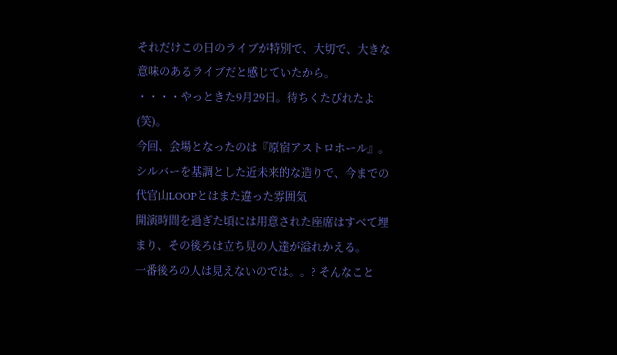それだけこの日のライブが特別で、大切で、大きな意味のあるライブだと感じていたから。
・・・・やっときた9月29日。待ちくたびれたよ(笑)。
今回、会場となったのは『原宿アストロホール』。
シルバーを基調とした近未来的な造りで、今までの代官山LOOPとはまた違った雰囲気
開演時間を過ぎた頃には用意された座席はすべて埋まり、その後ろは立ち見の人達が溢れかえる。
一番後ろの人は見えないのでは。。? そんなこと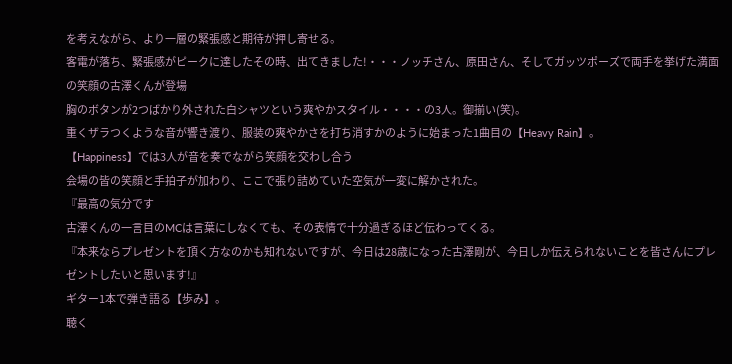を考えながら、より一層の緊張感と期待が押し寄せる。
客電が落ち、緊張感がピークに達したその時、出てきました!・・・ノッチさん、原田さん、そしてガッツポーズで両手を挙げた満面の笑顔の古澤くんが登場
胸のボタンが2つばかり外された白シャツという爽やかスタイル・・・・の3人。御揃い(笑)。
重くザラつくような音が響き渡り、服装の爽やかさを打ち消すかのように始まった1曲目の【Heavy Rain】。
【Happiness】では3人が音を奏でながら笑顔を交わし合う
会場の皆の笑顔と手拍子が加わり、ここで張り詰めていた空気が一変に解かされた。
『最高の気分です
古澤くんの一言目のMCは言葉にしなくても、その表情で十分過ぎるほど伝わってくる。
『本来ならプレゼントを頂く方なのかも知れないですが、今日は28歳になった古澤剛が、今日しか伝えられないことを皆さんにプレゼントしたいと思います!』
ギター1本で弾き語る【歩み】。
聴く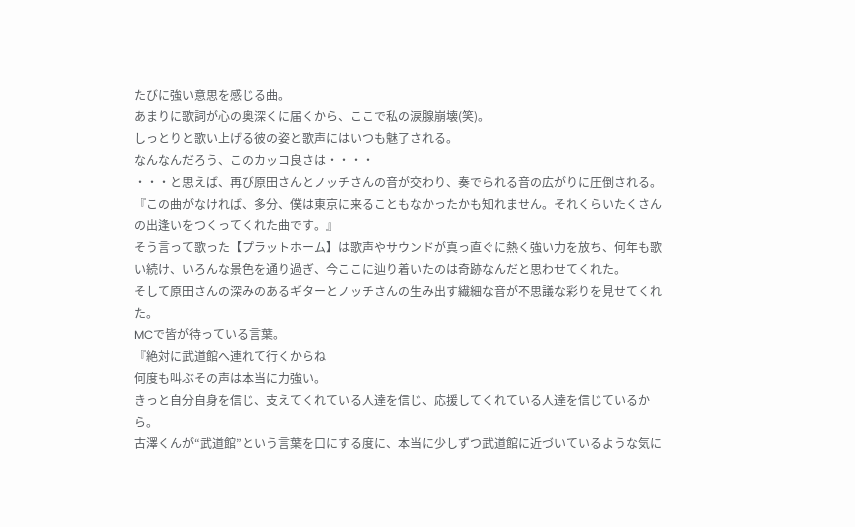たびに強い意思を感じる曲。
あまりに歌詞が心の奥深くに届くから、ここで私の涙腺崩壊(笑)。
しっとりと歌い上げる彼の姿と歌声にはいつも魅了される。
なんなんだろう、このカッコ良さは・・・・
・・・と思えば、再び原田さんとノッチさんの音が交わり、奏でられる音の広がりに圧倒される。
『この曲がなければ、多分、僕は東京に来ることもなかったかも知れません。それくらいたくさんの出逢いをつくってくれた曲です。』
そう言って歌った【プラットホーム】は歌声やサウンドが真っ直ぐに熱く強い力を放ち、何年も歌い続け、いろんな景色を通り過ぎ、今ここに辿り着いたのは奇跡なんだと思わせてくれた。
そして原田さんの深みのあるギターとノッチさんの生み出す繊細な音が不思議な彩りを見せてくれた。
MCで皆が待っている言葉。
『絶対に武道館へ連れて行くからね
何度も叫ぶその声は本当に力強い。
きっと自分自身を信じ、支えてくれている人達を信じ、応援してくれている人達を信じているから。
古澤くんが“武道館”という言葉を口にする度に、本当に少しずつ武道館に近づいているような気に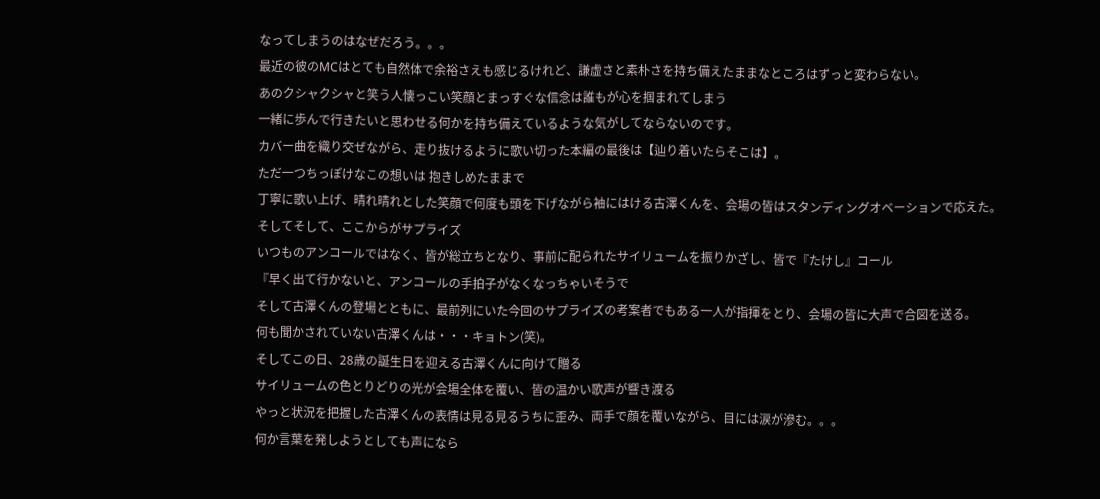なってしまうのはなぜだろう。。。
最近の彼のMCはとても自然体で余裕さえも感じるけれど、謙虚さと素朴さを持ち備えたままなところはずっと変わらない。
あのクシャクシャと笑う人懐っこい笑顔とまっすぐな信念は誰もが心を掴まれてしまう
一緒に歩んで行きたいと思わせる何かを持ち備えているような気がしてならないのです。
カバー曲を織り交ぜながら、走り抜けるように歌い切った本編の最後は【辿り着いたらそこは】。
ただ一つちっぽけなこの想いは 抱きしめたままで
丁寧に歌い上げ、晴れ晴れとした笑顔で何度も頭を下げながら袖にはける古澤くんを、会場の皆はスタンディングオベーションで応えた。
そしてそして、ここからがサプライズ
いつものアンコールではなく、皆が総立ちとなり、事前に配られたサイリュームを振りかざし、皆で『たけし』コール
『早く出て行かないと、アンコールの手拍子がなくなっちゃいそうで
そして古澤くんの登場とともに、最前列にいた今回のサプライズの考案者でもある一人が指揮をとり、会場の皆に大声で合図を送る。
何も聞かされていない古澤くんは・・・キョトン(笑)。
そしてこの日、28歳の誕生日を迎える古澤くんに向けて贈る
サイリュームの色とりどりの光が会場全体を覆い、皆の温かい歌声が響き渡る
やっと状況を把握した古澤くんの表情は見る見るうちに歪み、両手で顔を覆いながら、目には涙が滲む。。。
何か言葉を発しようとしても声になら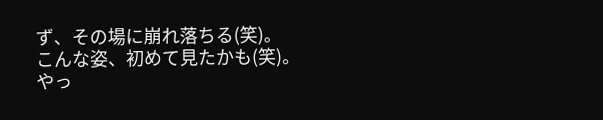ず、その場に崩れ落ちる(笑)。
こんな姿、初めて見たかも(笑)。
やっ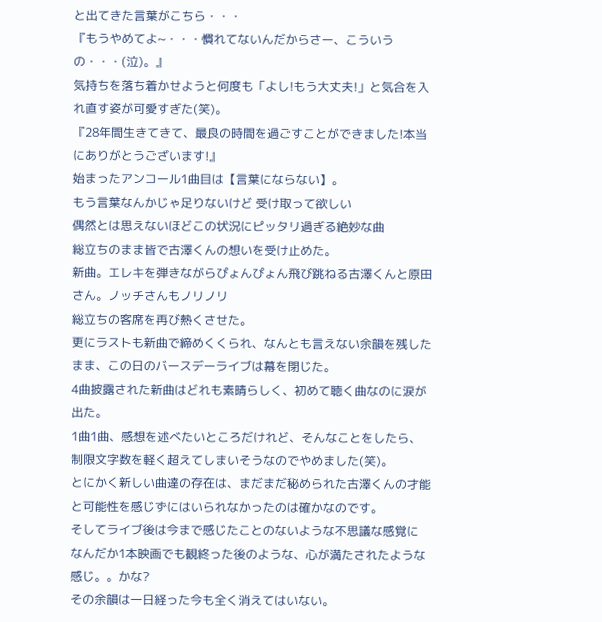と出てきた言葉がこちら・・・
『もうやめてよ~・・・慣れてないんだからさー、こういうの・・・(泣)。』
気持ちを落ち着かせようと何度も「よし!もう大丈夫!」と気合を入れ直す姿が可愛すぎた(笑)。
『28年間生きてきて、最良の時間を過ごすことができました!本当にありがとうございます!』
始まったアンコール1曲目は【言葉にならない】。
もう言葉なんかじゃ足りないけど 受け取って欲しい
偶然とは思えないほどこの状況にピッタリ過ぎる絶妙な曲
総立ちのまま皆で古澤くんの想いを受け止めた。
新曲。エレキを弾きながらぴょんぴょん飛び跳ねる古澤くんと原田さん。ノッチさんもノリノリ
総立ちの客席を再び熱くさせた。
更にラストも新曲で締めくくられ、なんとも言えない余韻を残したまま、この日のバースデーライブは幕を閉じた。
4曲披露された新曲はどれも素晴らしく、初めて聴く曲なのに涙が出た。
1曲1曲、感想を述べたいところだけれど、そんなことをしたら、制限文字数を軽く超えてしまいそうなのでやめました(笑)。
とにかく新しい曲達の存在は、まだまだ秘められた古澤くんの才能と可能性を感じずにはいられなかったのは確かなのです。
そしてライブ後は今まで感じたことのないような不思議な感覚に
なんだか1本映画でも観終った後のような、心が満たされたような感じ。。かな?
その余韻は一日経った今も全く消えてはいない。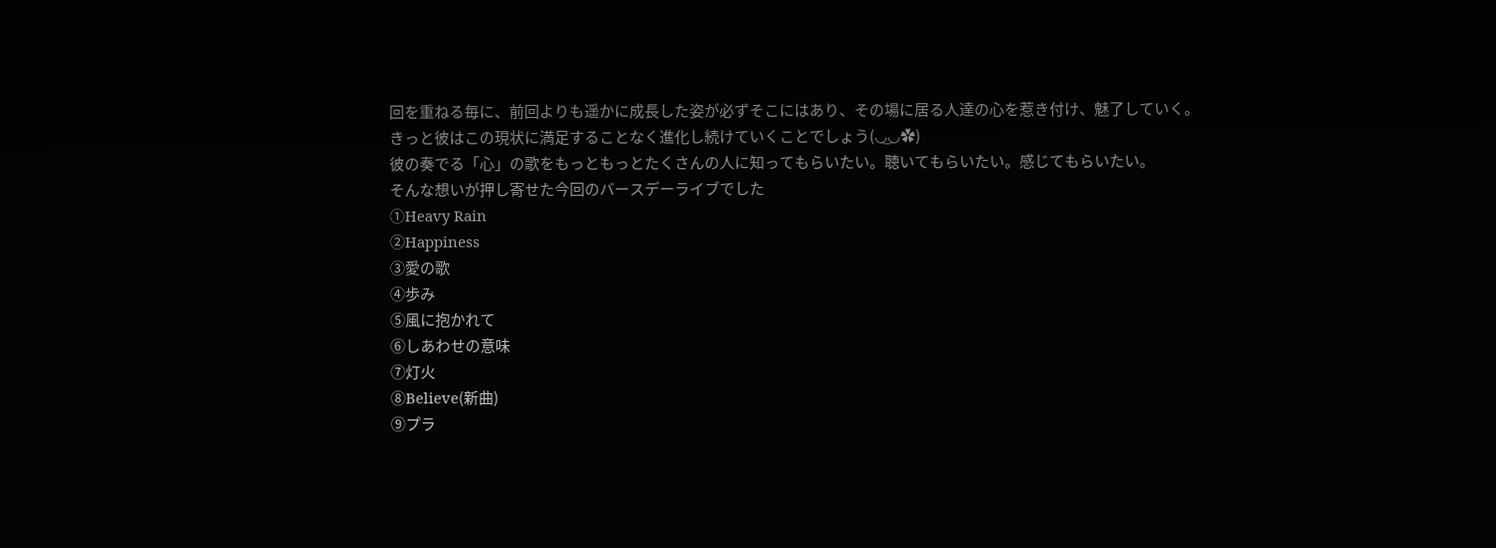回を重ねる毎に、前回よりも遥かに成長した姿が必ずそこにはあり、その場に居る人達の心を惹き付け、魅了していく。
きっと彼はこの現状に満足することなく進化し続けていくことでしょう(◡‿◡✿)
彼の奏でる「心」の歌をもっともっとたくさんの人に知ってもらいたい。聴いてもらいたい。感じてもらいたい。
そんな想いが押し寄せた今回のバースデーライブでした
①Heavy Rain
②Happiness
③愛の歌
④歩み
⑤風に抱かれて
⑥しあわせの意味
⑦灯火
⑧Believe(新曲)
⑨プラ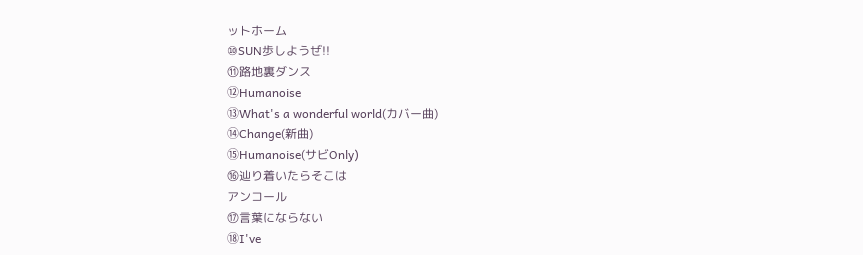ットホーム
⑩SUN歩しようぜ!!
⑪路地裏ダンス
⑫Humanoise
⑬What's a wonderful world(カバー曲)
⑭Change(新曲)
⑮Humanoise(サビOnly)
⑯辿り着いたらそこは
アンコール
⑰言葉にならない
⑱I've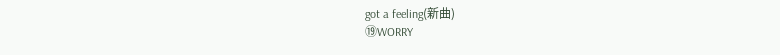got a feeling(新曲)
⑲WORRY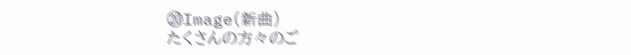⑳Image(新曲)
たくさんの方々のご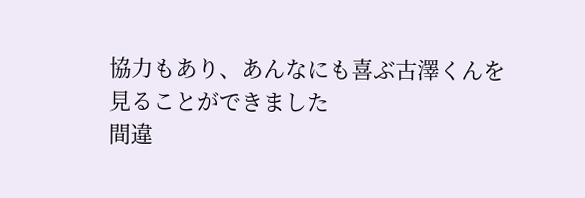協力もあり、あんなにも喜ぶ古澤くんを見ることができました
間違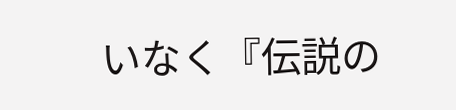いなく『伝説の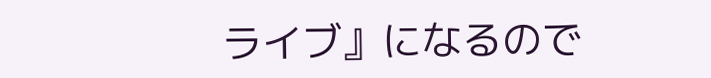ライブ』になるので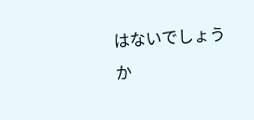はないでしょうか